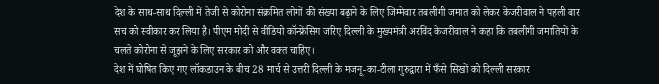देश के साथ-साथ दिल्ली में तेजी से कोरोना संक्रमित लोगों की संख्या बढ़ाने के लिए जिम्मेवार तबलीगी जमात को लेकर केजरीवाल ने पहली बार सच को स्वीकार कर लिया है। पीएम मोदी से वीडियो कॉन्फ्रेंसिग जरिए दिल्ली के मुख्यमंत्री अरविंद केजरीवाल ने कहा कि तबलीगी जमातियों के चलते कोरोना से जूझने के लिए सरकार को और वक्त चाहिए।
देश में घोषित किए गए लॉकडाउन के बीच 28 मार्च से उत्तरी दिल्ली के मजनू-का-टीला गुरुद्वारा में फँसे सिखों को दिल्ली सरकार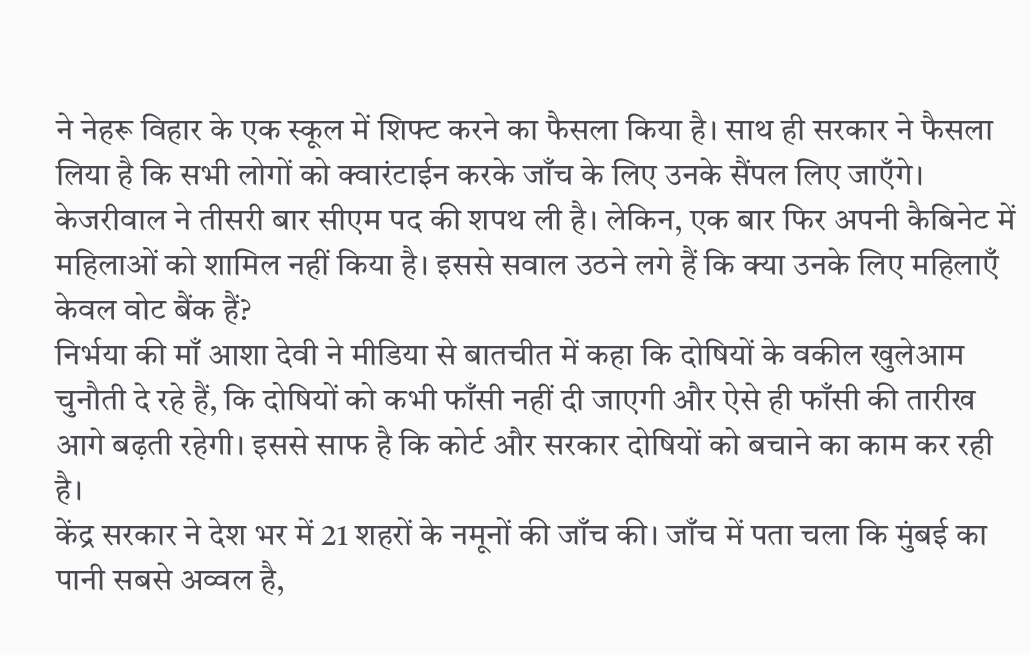ने नेहरू विहार के एक स्कूल में शिफ्ट करने का फैसला किया है। साथ ही सरकार ने फैसला लिया है कि सभी लोगों को क्वारंटाईन करके जाँच के लिए उनके सैंपल लिए जाएँगे।
केजरीवाल ने तीसरी बार सीएम पद की शपथ ली है। लेकिन, एक बार फिर अपनी कैबिनेट में महिलाओं को शामिल नहीं किया है। इससे सवाल उठने लगे हैं कि क्या उनके लिए महिलाएँ केवल वोट बैंक हैं?
निर्भया की माँ आशा देवी ने मीडिया से बातचीत में कहा कि दोषियों के वकील खुलेआम चुनौती दे रहे हैं, कि दोषियों को कभी फाँसी नहीं दी जाएगी और ऐसे ही फाँसी की तारीख आगे बढ़ती रहेगी। इससे साफ है कि कोर्ट और सरकार दोषियों को बचाने का काम कर रही है।
केंद्र सरकार ने देश भर में 21 शहरों के नमूनों की जाँच की। जाँच में पता चला कि मुंबई का पानी सबसे अव्वल है,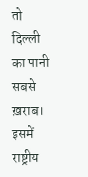तो दिल्ली का पानी सबसे ख़राब। इसमें राष्ट्रीय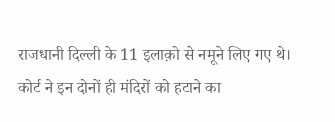राजधानी दिल्ली के 11 इलाक़ो से नमूने लिए गए थे।
कोर्ट ने इन दोनों ही मंदिरों को हटाने का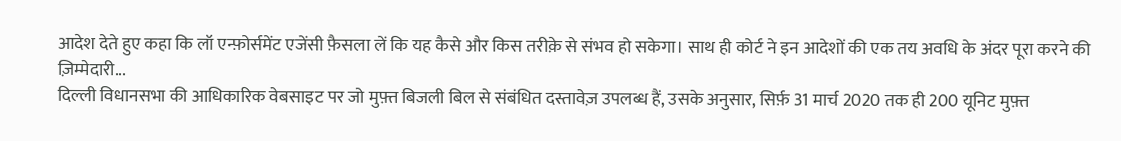आदेश देते हुए कहा कि लॉ एन्फ़ोर्समेंट एजेंसी फ़ैसला लें कि यह कैसे और किस तरीक़े से संभव हो सकेगा। साथ ही कोर्ट ने इन आदेशों की एक तय अवधि के अंदर पूरा करने की ज़िम्मेदारी...
दिल्ली विधानसभा की आधिकारिक वेबसाइट पर जो मुफ़्त बिजली बिल से संबंधित दस्तावेज़ उपलब्ध हैं, उसके अनुसार, सिर्फ़ 31 मार्च 2020 तक ही 200 यूनिट मुफ़्त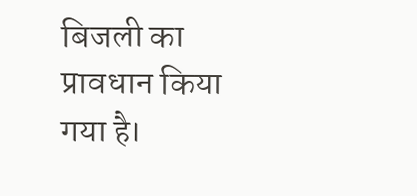बिजली का प्रावधान किया गया है।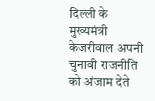दिल्ली के मुख्यमंत्री केजरीवाल अपनी चुनावी राजनीति को अंजाम देते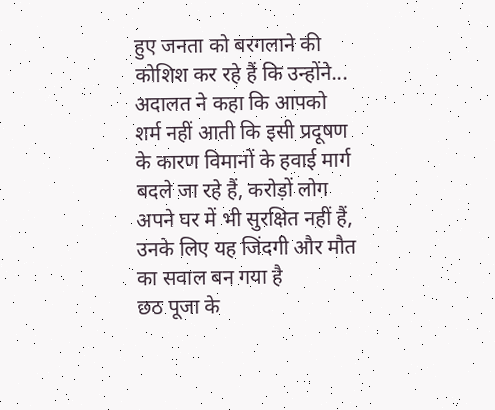हुए जनता को बरगलाने की कोशिश कर रहे हैं कि उन्होंने...
अदालत ने कहा कि आपको शर्म नहीं आती कि इसी प्रदूषण के कारण विमानों के हवाई मार्ग बदले जा रहे हैं, करोड़ों लोग अपने घर में भी सुरक्षित नहीं हैं, उनके लिए यह जिंदगी और मौत का सवाल बन गया है
छठ पूजा के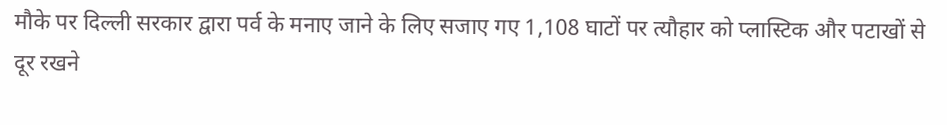मौके पर दिल्ली सरकार द्वारा पर्व के मनाए जाने के लिए सजाए गए 1,108 घाटों पर त्यौहार को प्लास्टिक और पटाखों से दूर रखने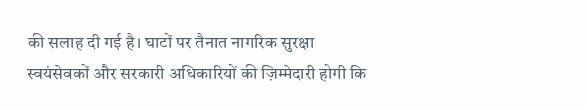की सलाह दी गई है। घाटों पर तैनात नागरिक सुरक्षा स्वयंसेवकों और सरकारी अधिकारियों की ज़िम्मेदारी होगी कि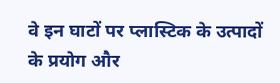वे इन घाटों पर प्लास्टिक के उत्पादों के प्रयोग और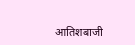आतिशबाजी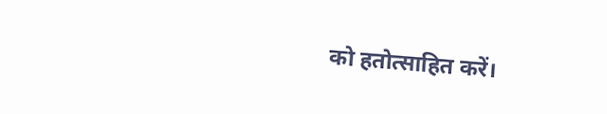को हतोत्साहित करें।